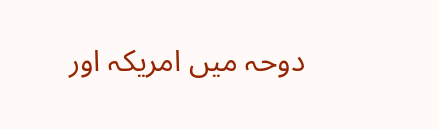دوحہ میں امریکہ اور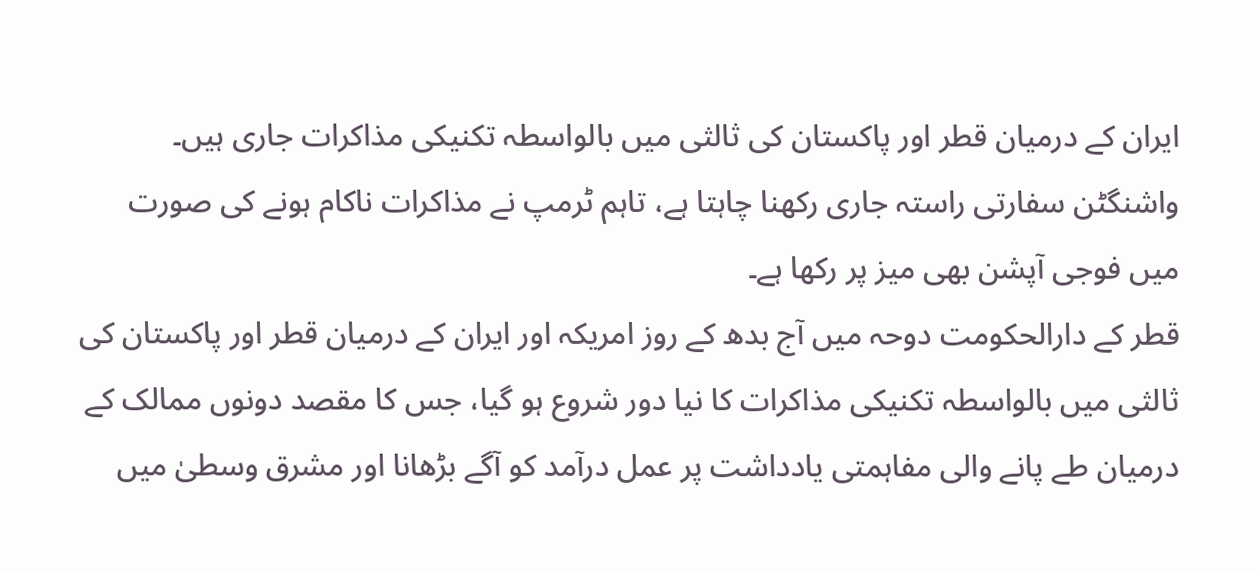ایران کے درمیان قطر اور پاکستان کی ثالثی میں بالواسطہ تکنیکی مذاکرات جاری ہیں۔
واشنگٹن سفارتی راستہ جاری رکھنا چاہتا ہے، تاہم ٹرمپ نے مذاکرات ناکام ہونے کی صورت میں فوجی آپشن بھی میز پر رکھا ہے۔
قطر کے دارالحکومت دوحہ میں آج بدھ کے روز امریکہ اور ایران کے درمیان قطر اور پاکستان کی ثالثی میں بالواسطہ تکنیکی مذاکرات کا نیا دور شروع ہو گیا، جس کا مقصد دونوں ممالک کے درمیان طے پانے والی مفاہمتی یادداشت پر عمل درآمد کو آگے بڑھانا اور مشرق وسطیٰ میں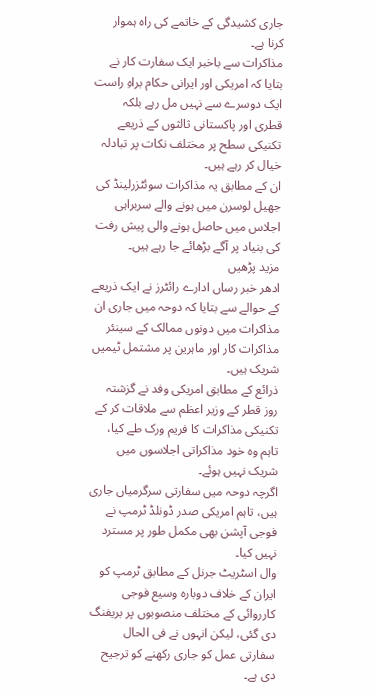جاری کشیدگی کے خاتمے کی راہ ہموار کرنا ہے۔
مذاکرات سے باخبر ایک سفارت کار نے بتایا کہ امریکی اور ایرانی حکام براہِ راست ایک دوسرے سے نہیں مل رہے بلکہ قطری اور پاکستانی ثالثوں کے ذریعے تکنیکی سطح پر مختلف نکات پر تبادلہ خیال کر رہے ہیں۔
ان کے مطابق یہ مذاکرات سوئٹزرلینڈ کی جھیل لوسرن میں ہونے والے سربراہی اجلاس میں حاصل ہونے والی پیش رفت کی بنیاد پر آگے بڑھائے جا رہے ہیں۔
مزید پڑھیں
ادھر خبر رساں ادارے رائٹرز نے ایک ذریعے کے حوالے سے بتایا کہ دوحہ میں جاری ان مذاکرات میں دونوں ممالک کے سینئر مذاکرات کار اور ماہرین پر مشتمل ٹیمیں شریک ہیں۔
ذرائع کے مطابق امریکی وفد نے گزشتہ روز قطر کے وزیر اعظم سے ملاقات کر کے تکنیکی مذاکرات کا فریم ورک طے کیا، تاہم وہ خود مذاکراتی اجلاسوں میں شریک نہیں ہوئے۔
اگرچہ دوحہ میں سفارتی سرگرمیاں جاری ہیں، تاہم امریکی صدر ڈونلڈ ٹرمپ نے فوجی آپشن بھی مکمل طور پر مسترد نہیں کیا۔
وال اسٹریٹ جرنل کے مطابق ٹرمپ کو ایران کے خلاف دوبارہ وسیع فوجی کارروائی کے مختلف منصوبوں پر بریفنگ دی گئی، لیکن انہوں نے فی الحال سفارتی عمل کو جاری رکھنے کو ترجیح دی ہے۔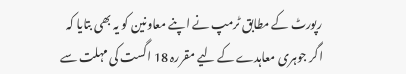رپورٹ کے مطابق ٹرمپ نے اپنے معاونین کو یہ بھی بتایا کہ اگر جوہری معاہدے کے لیے مقررہ 18 اگست کی مہلت سے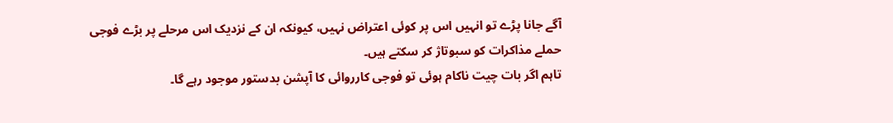آگے جانا پڑے تو انہیں اس پر کوئی اعتراض نہیں، کیونکہ ان کے نزدیک اس مرحلے پر بڑے فوجی حملے مذاکرات کو سبوتاژ کر سکتے ہیں۔
تاہم اگر بات چیت ناکام ہوئی تو فوجی کارروائی کا آپشن بدستور موجود رہے گا۔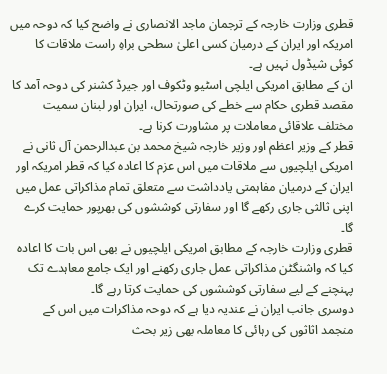قطری وزارت خارجہ کے ترجمان ماجد الانصاری نے واضح کیا کہ دوحہ میں امریکہ اور ایران کے درمیان کسی اعلیٰ سطحی براہِ راست ملاقات کا کوئی شیڈول نہیں ہے۔
ان کے مطابق امریکی ایلچی اسٹیو وٹکوف اور جیرڈ کشنر کی دوحہ آمد کا مقصد قطری حکام سے خطے کی صورتحال، ایران اور لبنان سمیت مختلف علاقائی معاملات پر مشاورت کرنا ہے۔
قطر کے وزیر اعظم اور وزیر خارجہ شیخ محمد بن عبدالرحمن آل ثانی نے امریکی ایلچیوں سے ملاقات میں اس عزم کا اعادہ کیا کہ قطر امریکہ اور ایران کے درمیان مفاہمتی یادداشت سے متعلق تمام مذاکراتی عمل میں اپنی ثالثی جاری رکھے گا اور سفارتی کوششوں کی بھرپور حمایت کرے گا۔
قطری وزارت خارجہ کے مطابق امریکی ایلچیوں نے بھی اس بات کا اعادہ کیا کہ واشنگٹن مذاکراتی عمل جاری رکھنے اور ایک جامع معاہدے تک پہنچنے کے لیے سفارتی کوششوں کی حمایت کرتا رہے گا۔
دوسری جانب ایران نے عندیہ دیا ہے کہ دوحہ مذاکرات میں اس کے منجمد اثاثوں کی رہائی کا معاملہ بھی زیر بحث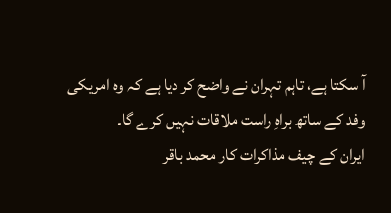آ سکتا ہے، تاہم تہران نے واضح کر دیا ہے کہ وہ امریکی وفد کے ساتھ براہِ راست ملاقات نہیں کرے گا۔
ایران کے چیف مذاکرات کار محمد باقر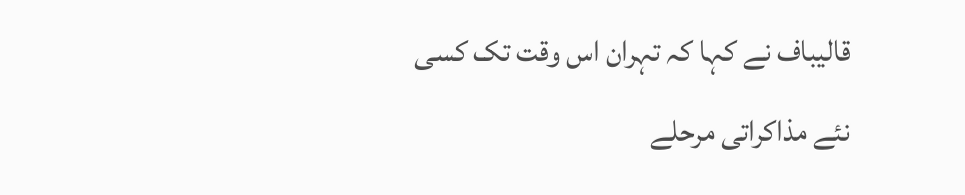قالیباف نے کہا کہ تہران اس وقت تک کسی نئے مذاکراتی مرحلے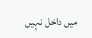میں داخل نہیں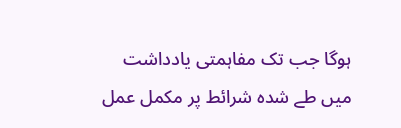ہوگا جب تک مفاہمتی یادداشت میں طے شدہ شرائط پر مکمل عمل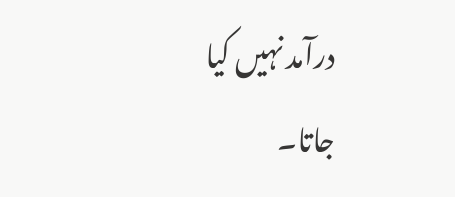درآمد نہیں کیا جاتا۔